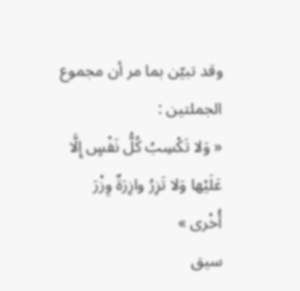وقد تبيّن بما مر أن مجموع الجملتين :
« وَلا تَكْسِبُ كُلُّ نَفْسٍ إِلَّا عَلَيْها وَلا تَزِرُ وازِرَةٌ وِزْرَ أُخْرى »
سيق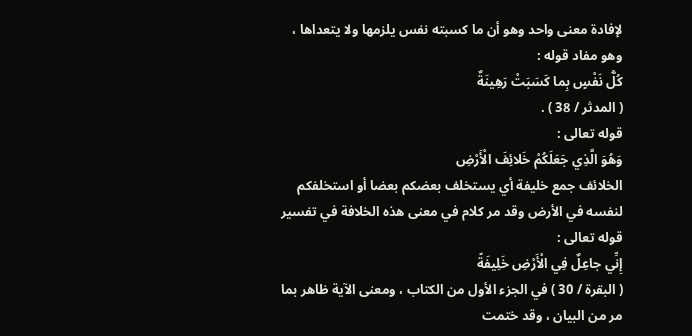لإفادة معنى واحد وهو أن ما كسبته نفس يلزمها ولا يتعداها ، وهو مفاد قوله :
كُلُّ نَفْسٍ بِما كَسَبَتْ رَهِينَةٌ
( المدثر / 38 ) .
قوله تعالى :
وَهُوَ الَّذِي جَعَلَكُمْ خَلائِفَ الْأَرْضِ
الخلائف جمع خليفة أي يستخلف بعضكم بعضا أو استخلفكم لنفسه في الأرض وقد مر كلام في معنى هذه الخلافة في تفسير قوله تعالى :
إِنِّي جاعِلٌ فِي الْأَرْضِ خَلِيفَةً
( البقرة / 30 ) في الجزء الأول من الكتاب ، ومعنى الآية ظاهر بما مر من البيان ، وقد ختمت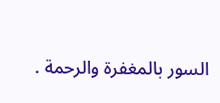السور بالمغفرة والرحمة .